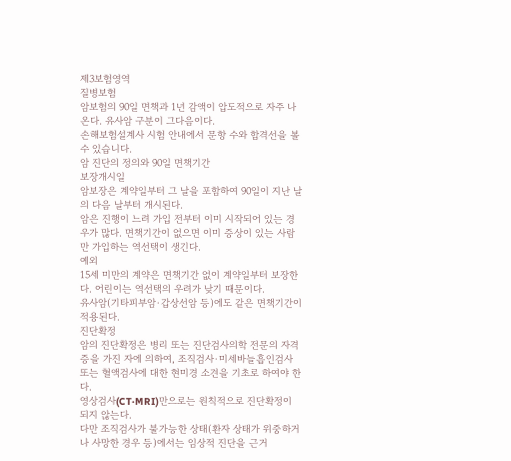제3보험영역
질병보험
암보험의 90일 면책과 1년 감액이 압도적으로 자주 나온다. 유사암 구분이 그다음이다.
손해보험설계사 시험 안내에서 문항 수와 합격선을 볼 수 있습니다.
암 진단의 정의와 90일 면책기간
보장개시일
암보장은 계약일부터 그 날을 포함하여 90일이 지난 날의 다음 날부터 개시된다.
암은 진행이 느려 가입 전부터 이미 시작되어 있는 경우가 많다. 면책기간이 없으면 이미 증상이 있는 사람만 가입하는 역선택이 생긴다.
예외
15세 미만의 계약은 면책기간 없이 계약일부터 보장한다. 어린이는 역선택의 우려가 낮기 때문이다.
유사암(기타피부암·갑상선암 등)에도 같은 면책기간이 적용된다.
진단확정
암의 진단확정은 병리 또는 진단검사의학 전문의 자격증을 가진 자에 의하여, 조직검사·미세바늘흡인검사 또는 혈액검사에 대한 현미경 소견을 기초로 하여야 한다.
영상검사(CT·MRI)만으로는 원칙적으로 진단확정이 되지 않는다.
다만 조직검사가 불가능한 상태(환자 상태가 위중하거나 사망한 경우 등)에서는 임상적 진단을 근거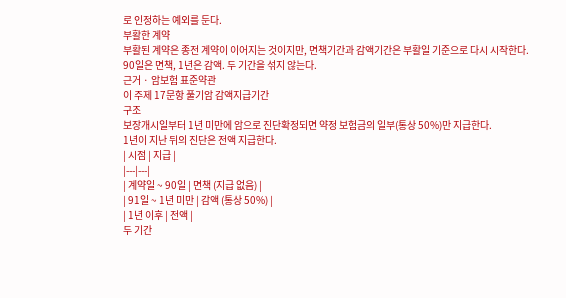로 인정하는 예외를 둔다.
부활한 계약
부활된 계약은 종전 계약이 이어지는 것이지만, 면책기간과 감액기간은 부활일 기준으로 다시 시작한다.
90일은 면책, 1년은 감액. 두 기간을 섞지 않는다.
근거 · 암보험 표준약관
이 주제 17문항 풀기암 감액지급기간
구조
보장개시일부터 1년 미만에 암으로 진단확정되면 약정 보험금의 일부(통상 50%)만 지급한다.
1년이 지난 뒤의 진단은 전액 지급한다.
| 시점 | 지급 |
|---|---|
| 계약일 ~ 90일 | 면책 (지급 없음) |
| 91일 ~ 1년 미만 | 감액 (통상 50%) |
| 1년 이후 | 전액 |
두 기간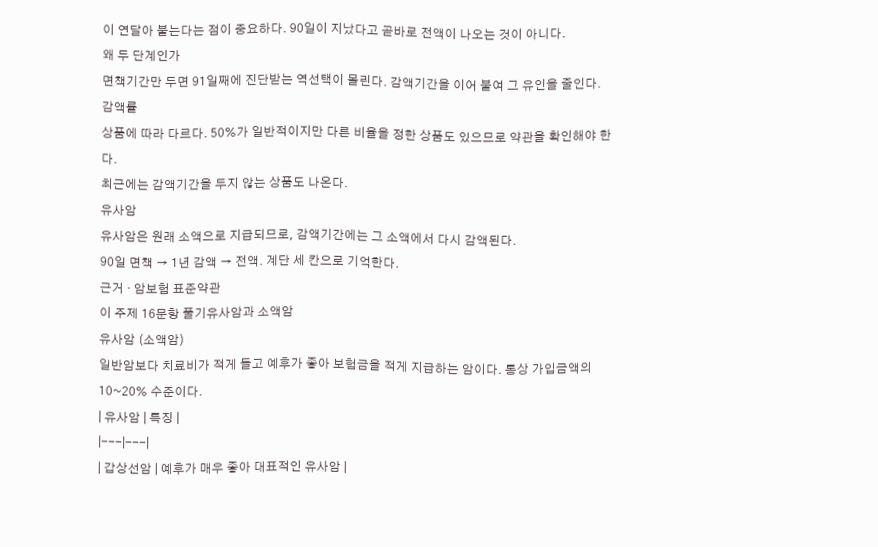이 연달아 붙는다는 점이 중요하다. 90일이 지났다고 곧바로 전액이 나오는 것이 아니다.
왜 두 단계인가
면책기간만 두면 91일째에 진단받는 역선택이 몰린다. 감액기간을 이어 붙여 그 유인을 줄인다.
감액률
상품에 따라 다르다. 50%가 일반적이지만 다른 비율을 정한 상품도 있으므로 약관을 확인해야 한다.
최근에는 감액기간을 두지 않는 상품도 나온다.
유사암
유사암은 원래 소액으로 지급되므로, 감액기간에는 그 소액에서 다시 감액된다.
90일 면책 → 1년 감액 → 전액. 계단 세 칸으로 기억한다.
근거 · 암보험 표준약관
이 주제 16문항 풀기유사암과 소액암
유사암 (소액암)
일반암보다 치료비가 적게 들고 예후가 좋아 보험금을 적게 지급하는 암이다. 통상 가입금액의 10~20% 수준이다.
| 유사암 | 특징 |
|---|---|
| 갑상선암 | 예후가 매우 좋아 대표적인 유사암 |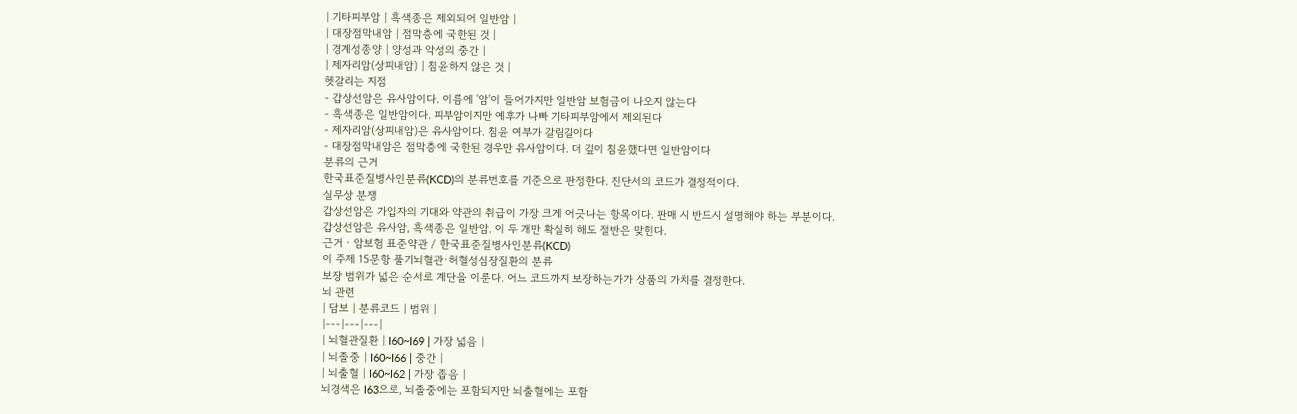| 기타피부암 | 흑색종은 제외되어 일반암 |
| 대장점막내암 | 점막층에 국한된 것 |
| 경계성종양 | 양성과 악성의 중간 |
| 제자리암(상피내암) | 침윤하지 않은 것 |
헷갈리는 지점
- 갑상선암은 유사암이다. 이름에 '암'이 들어가지만 일반암 보험금이 나오지 않는다
- 흑색종은 일반암이다. 피부암이지만 예후가 나빠 기타피부암에서 제외된다
- 제자리암(상피내암)은 유사암이다. 침윤 여부가 갈림길이다
- 대장점막내암은 점막층에 국한된 경우만 유사암이다. 더 깊이 침윤했다면 일반암이다
분류의 근거
한국표준질병사인분류(KCD)의 분류번호를 기준으로 판정한다. 진단서의 코드가 결정적이다.
실무상 분쟁
갑상선암은 가입자의 기대와 약관의 취급이 가장 크게 어긋나는 항목이다. 판매 시 반드시 설명해야 하는 부분이다.
갑상선암은 유사암, 흑색종은 일반암. 이 두 개만 확실히 해도 절반은 맞힌다.
근거 · 암보험 표준약관 / 한국표준질병사인분류(KCD)
이 주제 15문항 풀기뇌혈관·허혈성심장질환의 분류
보장 범위가 넓은 순서로 계단을 이룬다. 어느 코드까지 보장하는가가 상품의 가치를 결정한다.
뇌 관련
| 담보 | 분류코드 | 범위 |
|---|---|---|
| 뇌혈관질환 | I60~I69 | 가장 넓음 |
| 뇌졸중 | I60~I66 | 중간 |
| 뇌출혈 | I60~I62 | 가장 좁음 |
뇌경색은 I63으로, 뇌졸중에는 포함되지만 뇌출혈에는 포함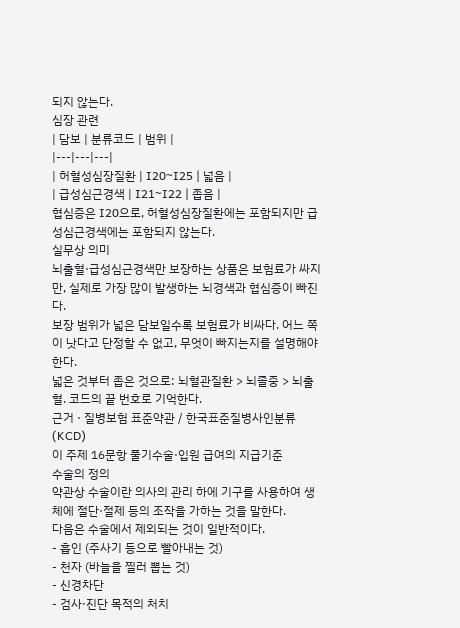되지 않는다.
심장 관련
| 담보 | 분류코드 | 범위 |
|---|---|---|
| 허혈성심장질환 | I20~I25 | 넓음 |
| 급성심근경색 | I21~I22 | 좁음 |
협심증은 I20으로, 허혈성심장질환에는 포함되지만 급성심근경색에는 포함되지 않는다.
실무상 의미
뇌출혈·급성심근경색만 보장하는 상품은 보험료가 싸지만, 실제로 가장 많이 발생하는 뇌경색과 협심증이 빠진다.
보장 범위가 넓은 담보일수록 보험료가 비싸다. 어느 쪽이 낫다고 단정할 수 없고, 무엇이 빠지는지를 설명해야 한다.
넓은 것부터 좁은 것으로: 뇌혈관질환 > 뇌졸중 > 뇌출혈. 코드의 끝 번호로 기억한다.
근거 · 질병보험 표준약관 / 한국표준질병사인분류(KCD)
이 주제 16문항 풀기수술·입원 급여의 지급기준
수술의 정의
약관상 수술이란 의사의 관리 하에 기구를 사용하여 생체에 절단·절제 등의 조작을 가하는 것을 말한다.
다음은 수술에서 제외되는 것이 일반적이다.
- 흡인 (주사기 등으로 빨아내는 것)
- 천자 (바늘을 찔러 뽑는 것)
- 신경차단
- 검사·진단 목적의 처치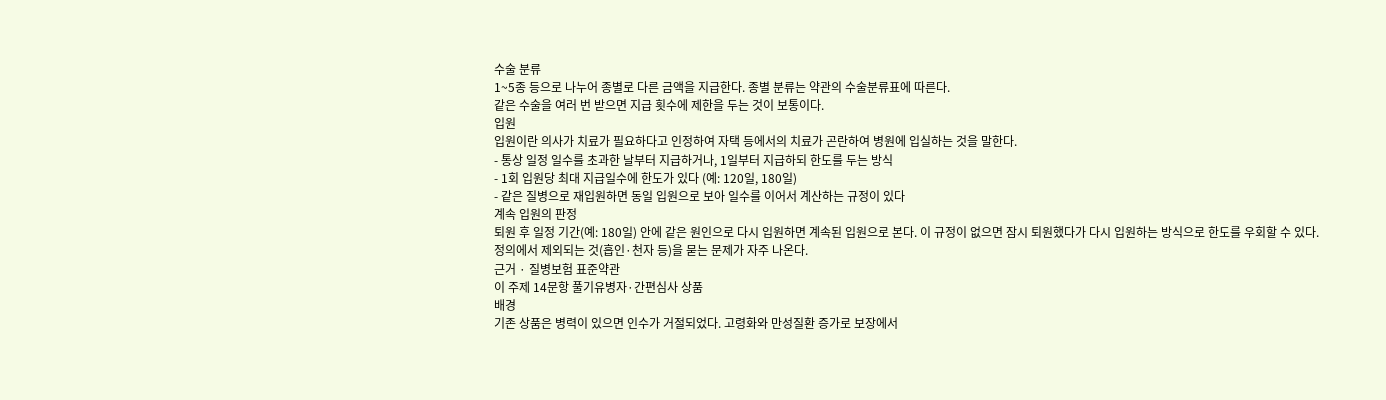수술 분류
1~5종 등으로 나누어 종별로 다른 금액을 지급한다. 종별 분류는 약관의 수술분류표에 따른다.
같은 수술을 여러 번 받으면 지급 횟수에 제한을 두는 것이 보통이다.
입원
입원이란 의사가 치료가 필요하다고 인정하여 자택 등에서의 치료가 곤란하여 병원에 입실하는 것을 말한다.
- 통상 일정 일수를 초과한 날부터 지급하거나, 1일부터 지급하되 한도를 두는 방식
- 1회 입원당 최대 지급일수에 한도가 있다 (예: 120일, 180일)
- 같은 질병으로 재입원하면 동일 입원으로 보아 일수를 이어서 계산하는 규정이 있다
계속 입원의 판정
퇴원 후 일정 기간(예: 180일) 안에 같은 원인으로 다시 입원하면 계속된 입원으로 본다. 이 규정이 없으면 잠시 퇴원했다가 다시 입원하는 방식으로 한도를 우회할 수 있다.
정의에서 제외되는 것(흡인·천자 등)을 묻는 문제가 자주 나온다.
근거 · 질병보험 표준약관
이 주제 14문항 풀기유병자·간편심사 상품
배경
기존 상품은 병력이 있으면 인수가 거절되었다. 고령화와 만성질환 증가로 보장에서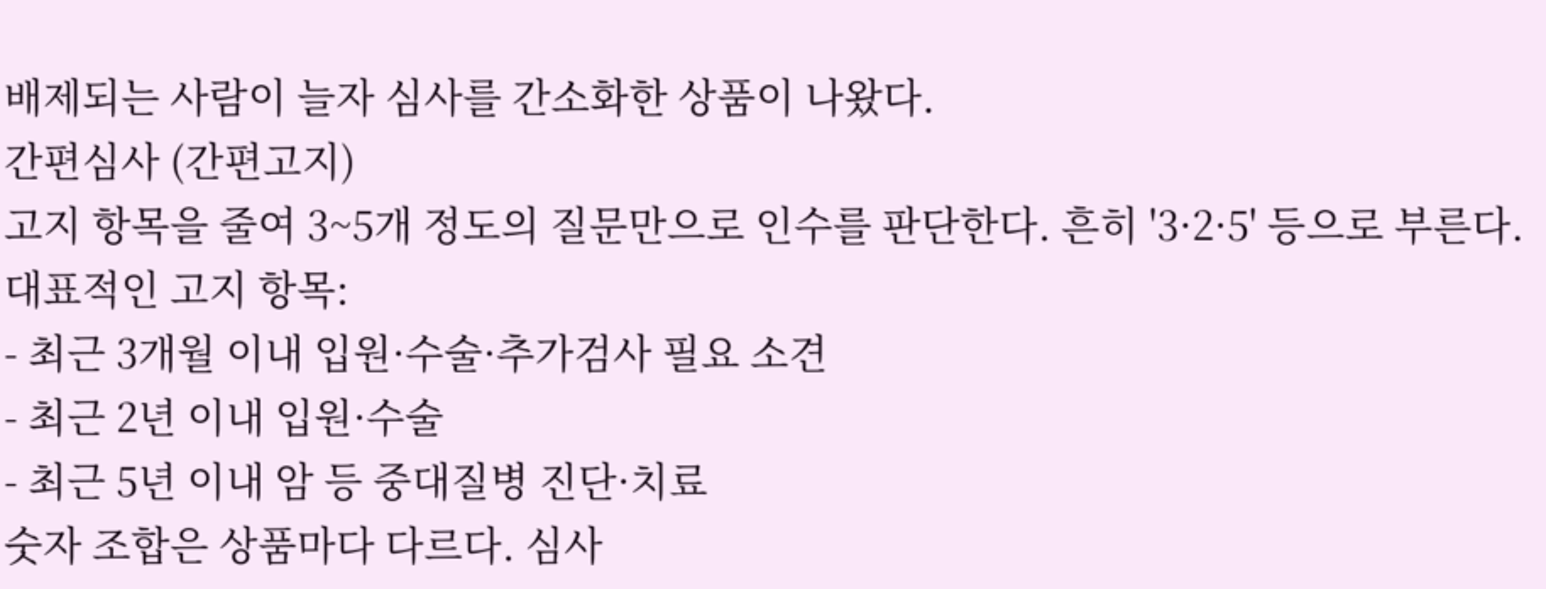배제되는 사람이 늘자 심사를 간소화한 상품이 나왔다.
간편심사 (간편고지)
고지 항목을 줄여 3~5개 정도의 질문만으로 인수를 판단한다. 흔히 '3·2·5' 등으로 부른다.
대표적인 고지 항목:
- 최근 3개월 이내 입원·수술·추가검사 필요 소견
- 최근 2년 이내 입원·수술
- 최근 5년 이내 암 등 중대질병 진단·치료
숫자 조합은 상품마다 다르다. 심사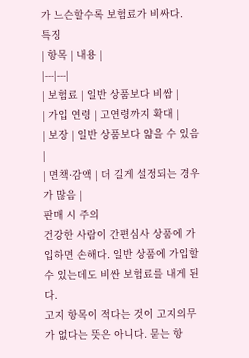가 느슨할수록 보험료가 비싸다.
특징
| 항목 | 내용 |
|---|---|
| 보험료 | 일반 상품보다 비쌈 |
| 가입 연령 | 고연령까지 확대 |
| 보장 | 일반 상품보다 얇을 수 있음 |
| 면책·감액 | 더 길게 설정되는 경우가 많음 |
판매 시 주의
건강한 사람이 간편심사 상품에 가입하면 손해다. 일반 상품에 가입할 수 있는데도 비싼 보험료를 내게 된다.
고지 항목이 적다는 것이 고지의무가 없다는 뜻은 아니다. 묻는 항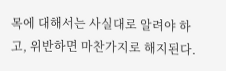목에 대해서는 사실대로 알려야 하고, 위반하면 마찬가지로 해지된다.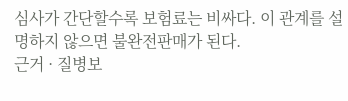심사가 간단할수록 보험료는 비싸다. 이 관계를 설명하지 않으면 불완전판매가 된다.
근거 · 질병보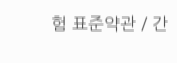험 표준약관 / 간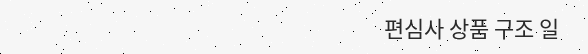편심사 상품 구조 일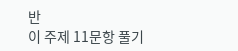반
이 주제 11문항 풀기